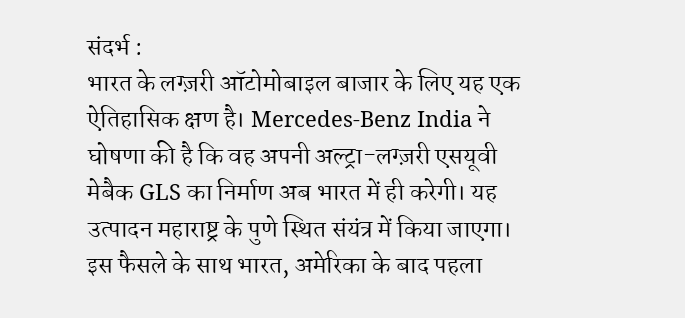संदर्भ :
भारत के लग्ज़री ऑटोमोबाइल बाजार के लिए यह एक ऐतिहासिक क्षण है। Mercedes-Benz India ने घोषणा की है कि वह अपनी अल्ट्रा-लग्ज़री एसयूवी मेबैक GLS का निर्माण अब भारत में ही करेगी। यह उत्पादन महाराष्ट्र के पुणे स्थित संयंत्र में किया जाएगा। इस फैसले के साथ भारत, अमेरिका के बाद पहला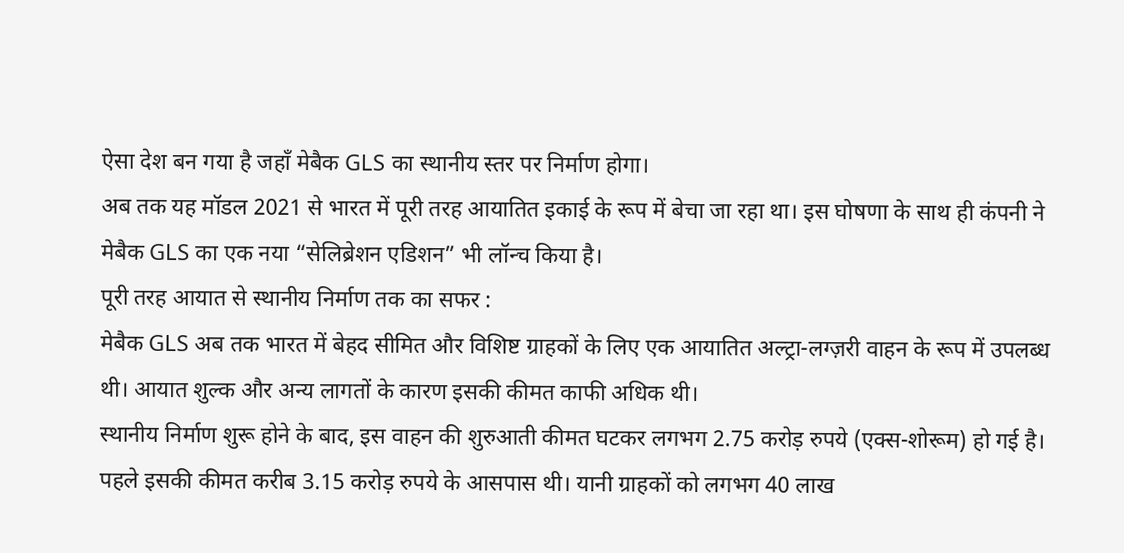ऐसा देश बन गया है जहाँ मेबैक GLS का स्थानीय स्तर पर निर्माण होगा।
अब तक यह मॉडल 2021 से भारत में पूरी तरह आयातित इकाई के रूप में बेचा जा रहा था। इस घोषणा के साथ ही कंपनी ने मेबैक GLS का एक नया “सेलिब्रेशन एडिशन” भी लॉन्च किया है।
पूरी तरह आयात से स्थानीय निर्माण तक का सफर :
मेबैक GLS अब तक भारत में बेहद सीमित और विशिष्ट ग्राहकों के लिए एक आयातित अल्ट्रा-लग्ज़री वाहन के रूप में उपलब्ध थी। आयात शुल्क और अन्य लागतों के कारण इसकी कीमत काफी अधिक थी।
स्थानीय निर्माण शुरू होने के बाद, इस वाहन की शुरुआती कीमत घटकर लगभग 2.75 करोड़ रुपये (एक्स-शोरूम) हो गई है। पहले इसकी कीमत करीब 3.15 करोड़ रुपये के आसपास थी। यानी ग्राहकों को लगभग 40 लाख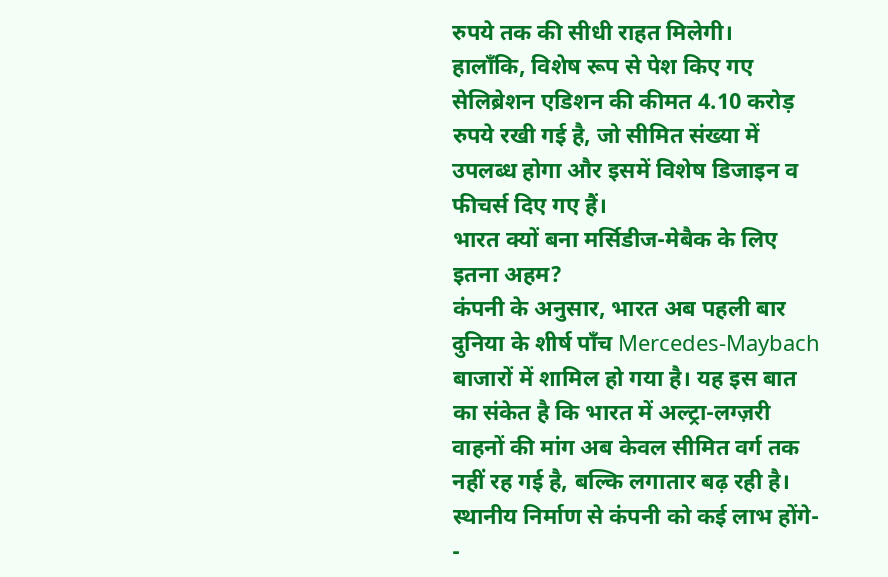रुपये तक की सीधी राहत मिलेगी।
हालाँकि, विशेष रूप से पेश किए गए सेलिब्रेशन एडिशन की कीमत 4.10 करोड़ रुपये रखी गई है, जो सीमित संख्या में उपलब्ध होगा और इसमें विशेष डिजाइन व फीचर्स दिए गए हैं।
भारत क्यों बना मर्सिडीज-मेबैक के लिए इतना अहम?
कंपनी के अनुसार, भारत अब पहली बार दुनिया के शीर्ष पाँच Mercedes-Maybach बाजारों में शामिल हो गया है। यह इस बात का संकेत है कि भारत में अल्ट्रा-लग्ज़री वाहनों की मांग अब केवल सीमित वर्ग तक नहीं रह गई है, बल्कि लगातार बढ़ रही है।
स्थानीय निर्माण से कंपनी को कई लाभ होंगे-
-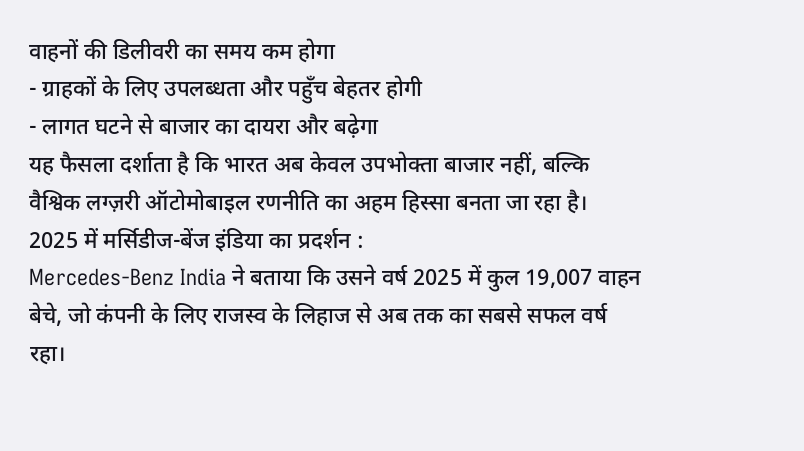वाहनों की डिलीवरी का समय कम होगा
- ग्राहकों के लिए उपलब्धता और पहुँच बेहतर होगी
- लागत घटने से बाजार का दायरा और बढ़ेगा
यह फैसला दर्शाता है कि भारत अब केवल उपभोक्ता बाजार नहीं, बल्कि वैश्विक लग्ज़री ऑटोमोबाइल रणनीति का अहम हिस्सा बनता जा रहा है।
2025 में मर्सिडीज-बेंज इंडिया का प्रदर्शन :
Mercedes-Benz India ने बताया कि उसने वर्ष 2025 में कुल 19,007 वाहन बेचे, जो कंपनी के लिए राजस्व के लिहाज से अब तक का सबसे सफल वर्ष रहा।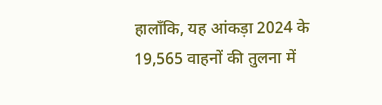हालाँकि, यह आंकड़ा 2024 के 19,565 वाहनों की तुलना में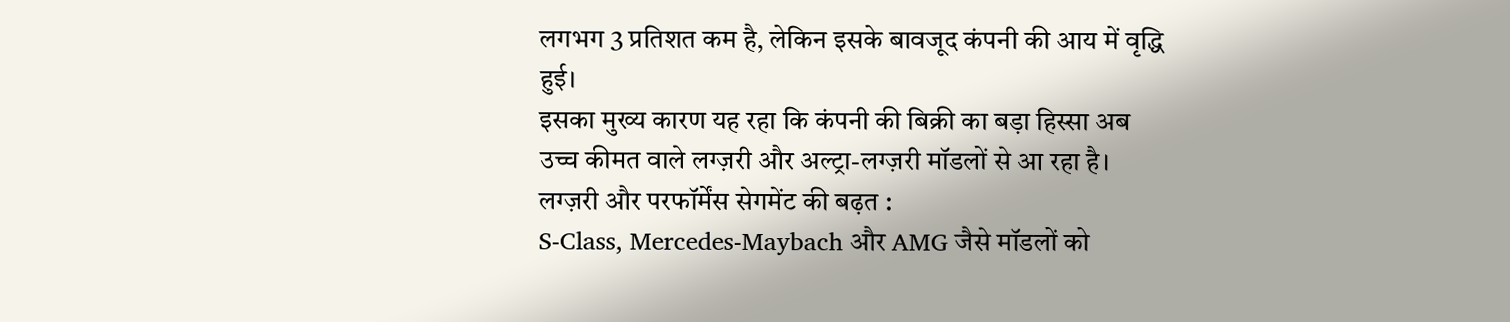लगभग 3 प्रतिशत कम है, लेकिन इसके बावजूद कंपनी की आय में वृद्धि हुई।
इसका मुख्य कारण यह रहा कि कंपनी की बिक्री का बड़ा हिस्सा अब उच्च कीमत वाले लग्ज़री और अल्ट्रा-लग्ज़री मॉडलों से आ रहा है।
लग्ज़री और परफॉर्मेंस सेगमेंट की बढ़त :
S-Class, Mercedes-Maybach और AMG जैसे मॉडलों को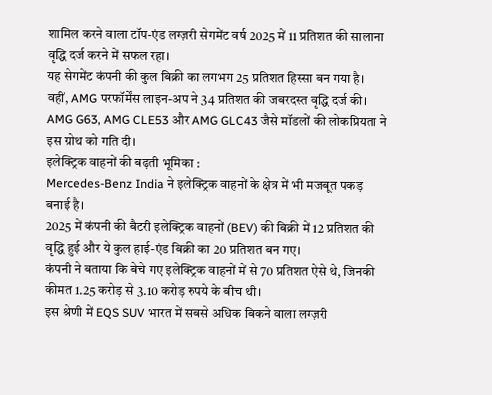शामिल करने वाला टॉप-एंड लग्ज़री सेगमेंट वर्ष 2025 में 11 प्रतिशत की सालाना वृद्धि दर्ज करने में सफल रहा।
यह सेगमेंट कंपनी की कुल बिक्री का लगभग 25 प्रतिशत हिस्सा बन गया है।
वहीं, AMG परफॉर्मेंस लाइन-अप ने 34 प्रतिशत की जबरदस्त वृद्धि दर्ज की। AMG G63, AMG CLE53 और AMG GLC43 जैसे मॉडलों की लोकप्रियता ने इस ग्रोथ को गति दी।
इलेक्ट्रिक वाहनों की बढ़ती भूमिका :
Mercedes-Benz India ने इलेक्ट्रिक वाहनों के क्षेत्र में भी मजबूत पकड़ बनाई है।
2025 में कंपनी की बैटरी इलेक्ट्रिक वाहनों (BEV) की बिक्री में 12 प्रतिशत की वृद्धि हुई और ये कुल हाई-एंड बिक्री का 20 प्रतिशत बन गए।
कंपनी ने बताया कि बेचे गए इलेक्ट्रिक वाहनों में से 70 प्रतिशत ऐसे थे, जिनकी कीमत 1.25 करोड़ से 3.10 करोड़ रुपये के बीच थी।
इस श्रेणी में EQS SUV भारत में सबसे अधिक बिकने वाला लग्ज़री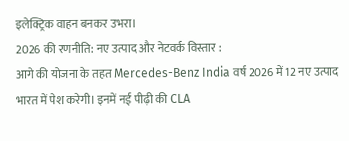इलेक्ट्रिक वाहन बनकर उभरा।
2026 की रणनीति: नए उत्पाद और नेटवर्क विस्तार :
आगे की योजना के तहत Mercedes-Benz India वर्ष 2026 में 12 नए उत्पाद भारत में पेश करेगी। इनमें नई पीढ़ी की CLA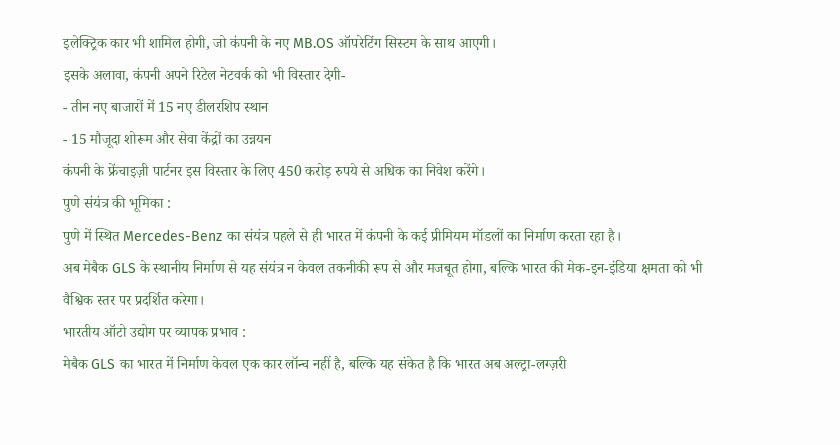इलेक्ट्रिक कार भी शामिल होगी, जो कंपनी के नए MB.OS ऑपरेटिंग सिस्टम के साथ आएगी।
इसके अलावा, कंपनी अपने रिटेल नेटवर्क को भी विस्तार देगी-
- तीन नए बाजारों में 15 नए डीलरशिप स्थान
- 15 मौजूदा शोरूम और सेवा केंद्रों का उन्नयन
कंपनी के फ्रेंचाइज़ी पार्टनर इस विस्तार के लिए 450 करोड़ रुपये से अधिक का निवेश करेंगे।
पुणे संयंत्र की भूमिका :
पुणे में स्थित Mercedes-Benz का संयंत्र पहले से ही भारत में कंपनी के कई प्रीमियम मॉडलों का निर्माण करता रहा है।
अब मेबैक GLS के स्थानीय निर्माण से यह संयंत्र न केवल तकनीकी रूप से और मजबूत होगा, बल्कि भारत की मेक-इन-इंडिया क्षमता को भी वैश्विक स्तर पर प्रदर्शित करेगा।
भारतीय ऑटो उद्योग पर व्यापक प्रभाव :
मेबैक GLS का भारत में निर्माण केवल एक कार लॉन्च नहीं है, बल्कि यह संकेत है कि भारत अब अल्ट्रा-लग्ज़री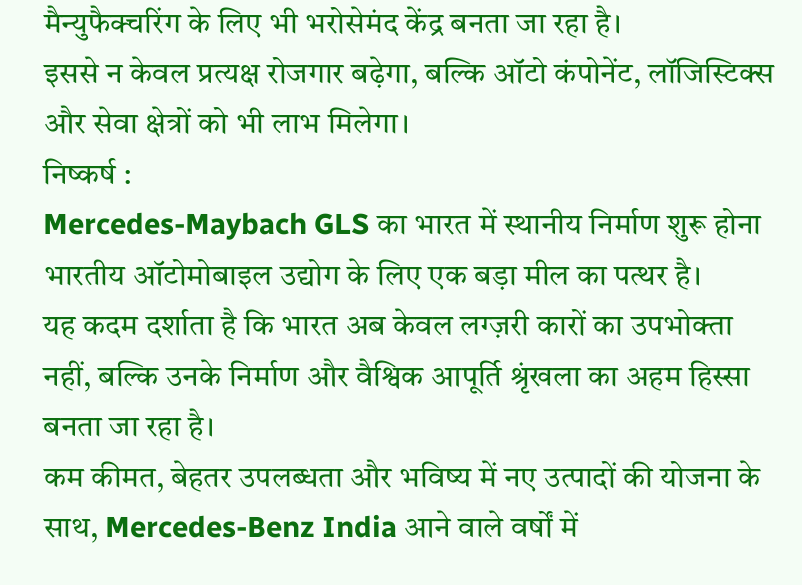मैन्युफैक्चरिंग के लिए भी भरोसेमंद केंद्र बनता जा रहा है।
इससे न केवल प्रत्यक्ष रोजगार बढ़ेगा, बल्कि ऑटो कंपोनेंट, लॉजिस्टिक्स और सेवा क्षेत्रों को भी लाभ मिलेगा।
निष्कर्ष :
Mercedes-Maybach GLS का भारत में स्थानीय निर्माण शुरू होना भारतीय ऑटोमोबाइल उद्योग के लिए एक बड़ा मील का पत्थर है।
यह कदम दर्शाता है कि भारत अब केवल लग्ज़री कारों का उपभोक्ता नहीं, बल्कि उनके निर्माण और वैश्विक आपूर्ति श्रृंखला का अहम हिस्सा बनता जा रहा है।
कम कीमत, बेहतर उपलब्धता और भविष्य में नए उत्पादों की योजना के साथ, Mercedes-Benz India आने वाले वर्षों में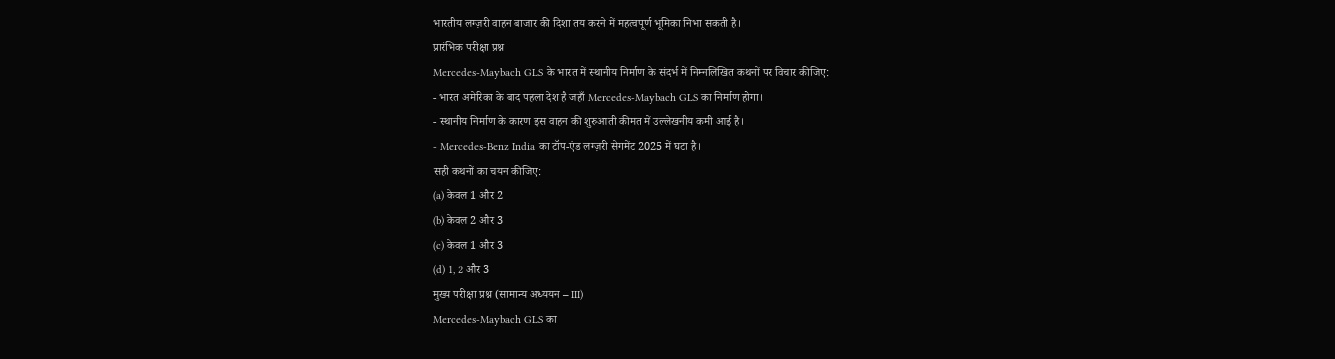भारतीय लग्ज़री वाहन बाजार की दिशा तय करने में महत्वपूर्ण भूमिका निभा सकती है।
प्रारंभिक परीक्षा प्रश्न
Mercedes-Maybach GLS के भारत में स्थानीय निर्माण के संदर्भ में निम्नलिखित कथनों पर विचार कीजिए:
- भारत अमेरिका के बाद पहला देश है जहाँ Mercedes-Maybach GLS का निर्माण होगा।
- स्थानीय निर्माण के कारण इस वाहन की शुरुआती कीमत में उल्लेखनीय कमी आई है।
- Mercedes-Benz India का टॉप-एंड लग्ज़री सेगमेंट 2025 में घटा है।
सही कथनों का चयन कीजिए:
(a) केवल 1 और 2
(b) केवल 2 और 3
(c) केवल 1 और 3
(d) 1, 2 और 3
मुख्य परीक्षा प्रश्न (सामान्य अध्ययन – III)
Mercedes-Maybach GLS का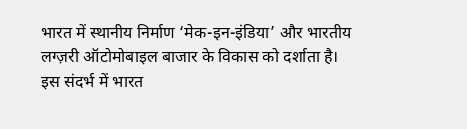भारत में स्थानीय निर्माण ‘मेक-इन-इंडिया’ और भारतीय लग्ज़री ऑटोमोबाइल बाजार के विकास को दर्शाता है।
इस संदर्भ में भारत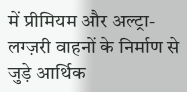में प्रीमियम और अल्ट्रा-लग्ज़री वाहनों के निर्माण से जुड़े आर्थिक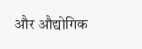और औद्योगिक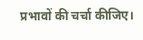प्रभावों की चर्चा कीजिए।